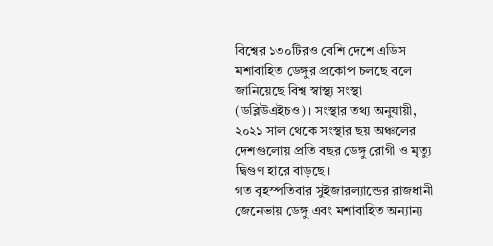বিশ্বের ১৩০টিরও বেশি দেশে এডিস মশাবাহিত ডেঙ্গুর প্রকোপ চলছে বলে জানিয়েছে বিশ্ব স্বাস্থ্য সংস্থা (ডব্লিউএইচও)। সংস্থার তথ্য অনুযায়ী, ২০২১ সাল থেকে সংস্থার ছয় অঞ্চলের দেশগুলোয় প্রতি বছর ডেঙ্গু রোগী ও মৃত্যু দ্বিগুণ হারে বাড়ছে।
গত বৃহস্পতিবার সুইজারল্যান্ডের রাজধানী জেনেভায় ডেঙ্গু এবং মশাবাহিত অন্যান্য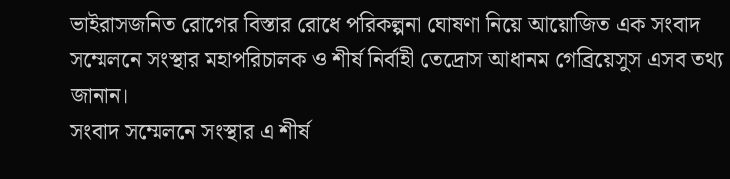ভাইরাসজনিত রোগের বিস্তার রোধে পরিকল্পনা ঘোষণা নিয়ে আয়োজিত এক সংবাদ সম্মেলনে সংস্থার মহাপরিচালক ও শীর্ষ নির্বাহী তেদ্রোস আধানম গেব্রিয়েসুস এসব তথ্য জানান।
সংবাদ সম্মেলনে সংস্থার এ শীর্ষ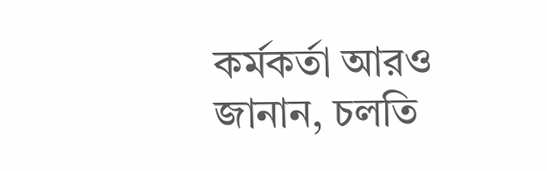কর্মকর্তা আরও জানান, চলতি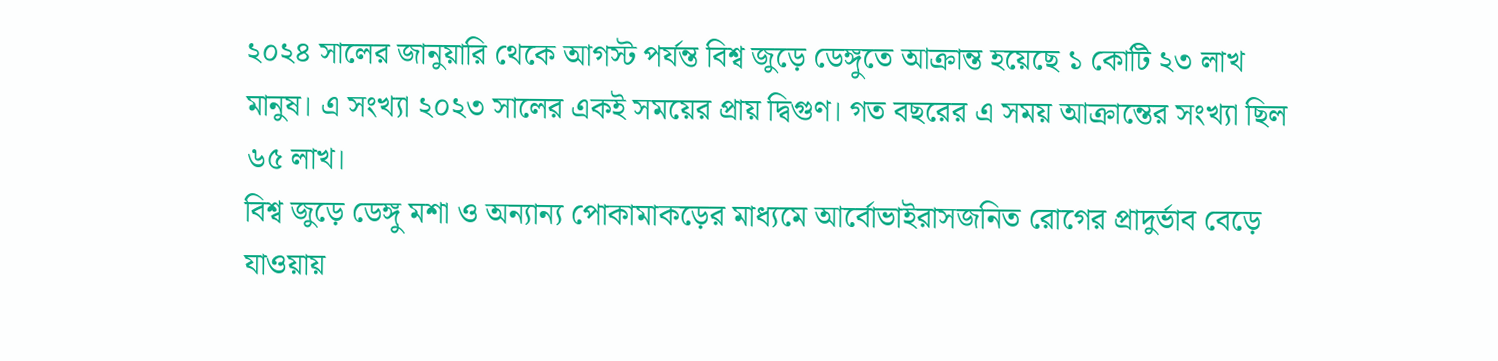২০২৪ সালের জানুয়ারি থেকে আগস্ট পর্যন্ত বিশ্ব জুড়ে ডেঙ্গুতে আক্রান্ত হয়েছে ১ কোটি ২৩ লাখ মানুষ। এ সংখ্যা ২০২৩ সালের একই সময়ের প্রায় দ্বিগুণ। গত বছরের এ সময় আক্রান্তের সংখ্যা ছিল ৬৫ লাখ।
বিশ্ব জুড়ে ডেঙ্গু মশা ও অন্যান্য পোকামাকড়ের মাধ্যমে আর্বোভাইরাসজনিত রোগের প্রাদুর্ভাব বেড়ে যাওয়ায়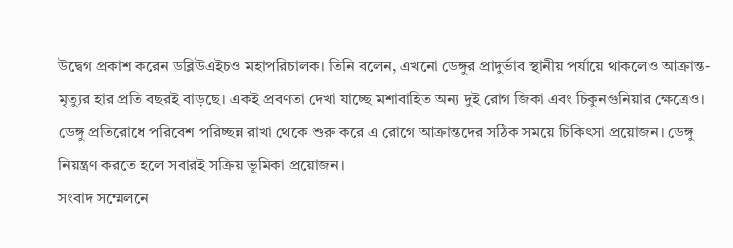উদ্বেগ প্রকাশ করেন ডব্লিউএইচও মহাপরিচালক। তিনি বলেন, এখনো ডেঙ্গুর প্রাদুর্ভাব স্থানীয় পর্যায়ে থাকলেও আক্রান্ত-মৃত্যুর হার প্রতি বছরই বাড়ছে। একই প্রবণতা দেখা যাচ্ছে মশাবাহিত অন্য দুই রোগ জিকা এবং চিকুনগুনিয়ার ক্ষেত্রেও। ডেঙ্গু প্রতিরোধে পরিবেশ পরিচ্ছন্ন রাখা থেকে শুরু করে এ রোগে আক্রান্তদের সঠিক সময়ে চিকিৎসা প্রয়োজন। ডেঙ্গু নিয়ন্ত্রণ করতে হলে সবারই সক্রিয় ভূমিকা প্রয়োজন।
সংবাদ সম্মেলনে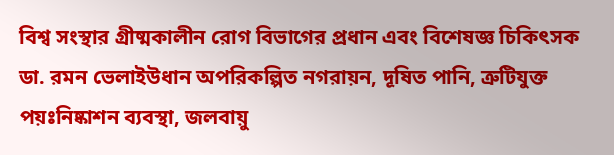বিশ্ব সংস্থার গ্রীষ্মকালীন রোগ বিভাগের প্রধান এবং বিশেষজ্ঞ চিকিৎসক ডা. রমন ভেলাইউধান অপরিকল্পিত নগরায়ন, দূষিত পানি, ত্রুটিযুক্ত পয়ঃনিষ্কাশন ব্যবস্থা, জলবায়ু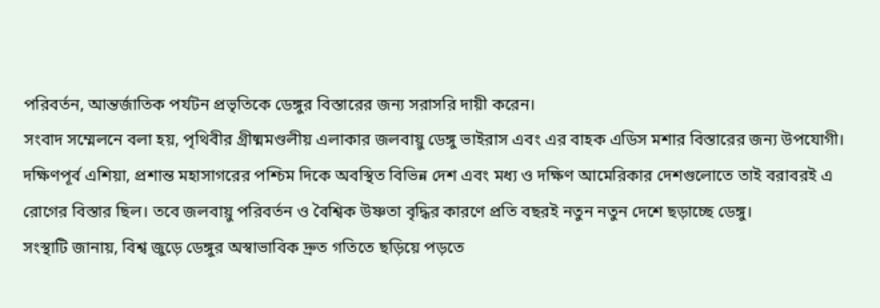পরিবর্তন, আন্তর্জাতিক পর্যটন প্রভৃতিকে ডেঙ্গুর বিস্তারের জন্য সরাসরি দায়ী করেন।
সংবাদ সম্মেলনে বলা হয়, পৃথিবীর গ্রীষ্মমণ্ডলীয় এলাকার জলবায়ু ডেঙ্গু ভাইরাস এবং এর বাহক এডিস মশার বিস্তারের জন্য উপযোগী। দক্ষিণপূর্ব এশিয়া, প্রশান্ত মহাসাগরের পশ্চিম দিকে অবস্থিত বিভিন্ন দেশ এবং মধ্য ও দক্ষিণ আমেরিকার দেশগুলোতে তাই বরাবরই এ রোগের বিস্তার ছিল। তবে জলবায়ু পরিবর্তন ও বৈশ্বিক উষ্ণতা বৃদ্ধির কারণে প্রতি বছরই নতুন নতুন দেশে ছড়াচ্ছে ডেঙ্গু।
সংস্থাটি জানায়, বিশ্ব জুড়ে ডেঙ্গুর অস্বাভাবিক দ্রুত গতিতে ছড়িয়ে পড়তে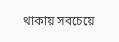থাকায় সবচেয়ে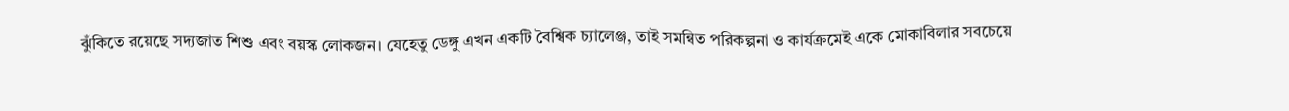ঝুঁকিতে রয়েছে সদ্যজাত শিশু এবং বয়স্ক লোকজন। যেহেতু ডেঙ্গু এখন একটি বৈশ্বিক চ্যালেঞ্জ, তাই সমন্বিত পরিকল্পনা ও কার্যক্রমেই একে মোকাবিলার সবচেয়ে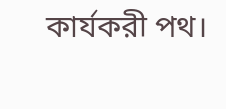কার্যকরী পথ।